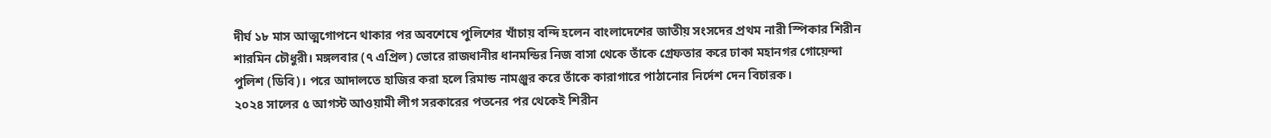দীর্ঘ ১৮ মাস আত্মগোপনে থাকার পর অবশেষে পুলিশের খাঁচায় বন্দি হলেন বাংলাদেশের জাতীয় সংসদের প্রথম নারী স্পিকার শিরীন শারমিন চৌধুরী। মঙ্গলবার (৭ এপ্রিল) ভোরে রাজধানীর ধানমন্ডির নিজ বাসা থেকে তাঁকে গ্রেফতার করে ঢাকা মহানগর গোয়েন্দা পুলিশ (ডিবি)। পরে আদালতে হাজির করা হলে রিমান্ড নামঞ্জুর করে তাঁকে কারাগারে পাঠানোর নির্দেশ দেন বিচারক।
২০২৪ সালের ৫ আগস্ট আওয়ামী লীগ সরকারের পতনের পর থেকেই শিরীন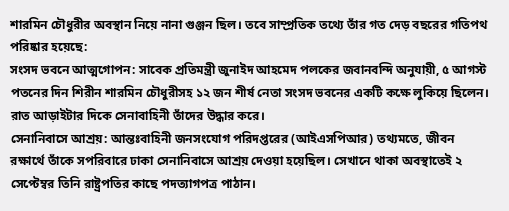শারমিন চৌধুরীর অবস্থান নিয়ে নানা গুঞ্জন ছিল। তবে সাম্প্রতিক তথ্যে তাঁর গত দেড় বছরের গতিপথ পরিষ্কার হয়েছে:
সংসদ ভবনে আত্মগোপন: সাবেক প্রতিমন্ত্রী জুনাইদ আহমেদ পলকের জবানবন্দি অনুযায়ী, ৫ আগস্ট পতনের দিন শিরীন শারমিন চৌধুরীসহ ১২ জন শীর্ষ নেতা সংসদ ভবনের একটি কক্ষে লুকিয়ে ছিলেন। রাত আড়াইটার দিকে সেনাবাহিনী তাঁদের উদ্ধার করে।
সেনানিবাসে আশ্রয়: আন্তঃবাহিনী জনসংযোগ পরিদপ্তরের (আইএসপিআর) তথ্যমতে, জীবন রক্ষার্থে তাঁকে সপরিবারে ঢাকা সেনানিবাসে আশ্রয় দেওয়া হয়েছিল। সেখানে থাকা অবস্থাতেই ২ সেপ্টেম্বর তিনি রাষ্ট্রপতির কাছে পদত্যাগপত্র পাঠান।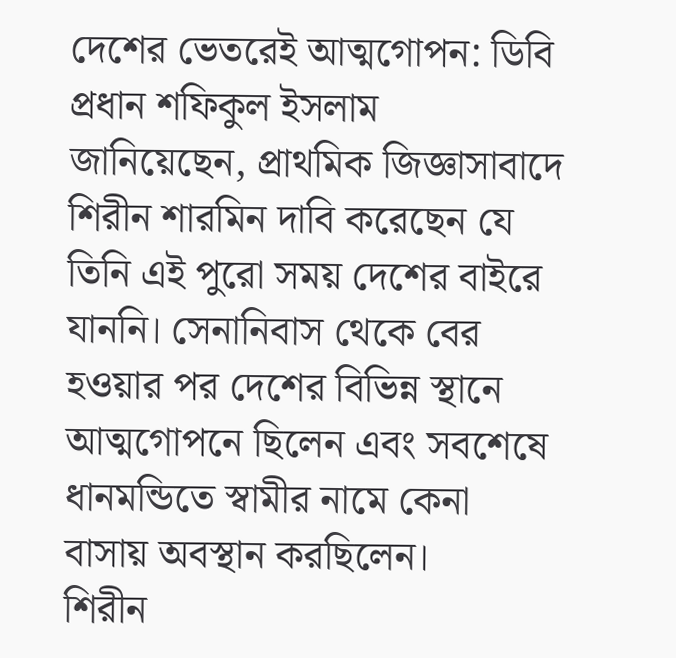দেশের ভেতরেই আত্মগোপন: ডিবি প্রধান শফিকুল ইসলাম জানিয়েছেন, প্রাথমিক জিজ্ঞাসাবাদে শিরীন শারমিন দাবি করেছেন যে তিনি এই পুরো সময় দেশের বাইরে যাননি। সেনানিবাস থেকে বের হওয়ার পর দেশের বিভিন্ন স্থানে আত্মগোপনে ছিলেন এবং সবশেষে ধানমন্ডিতে স্বামীর নামে কেনা বাসায় অবস্থান করছিলেন।
শিরীন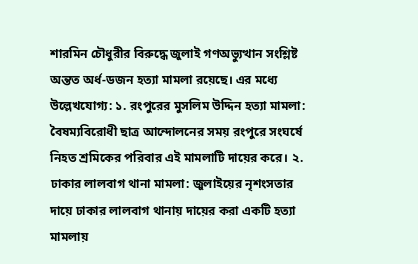শারমিন চৌধুরীর বিরুদ্ধে জুলাই গণঅভ্যুত্থান সংশ্লিষ্ট অন্তত অর্ধ-ডজন হত্যা মামলা রয়েছে। এর মধ্যে উল্লেখযোগ্য: ১. রংপুরের মুসলিম উদ্দিন হত্যা মামলা: বৈষম্যবিরোধী ছাত্র আন্দোলনের সময় রংপুরে সংঘর্ষে নিহত শ্রমিকের পরিবার এই মামলাটি দায়ের করে। ২. ঢাকার লালবাগ থানা মামলা: জুলাইয়ের নৃশংসতার দায়ে ঢাকার লালবাগ থানায় দায়ের করা একটি হত্যা মামলায়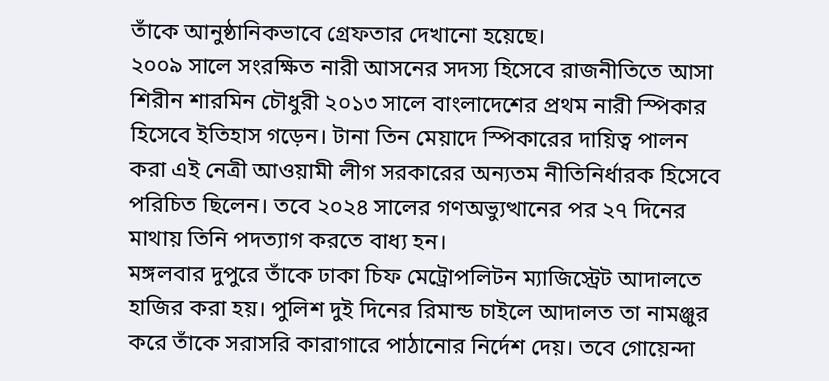তাঁকে আনুষ্ঠানিকভাবে গ্রেফতার দেখানো হয়েছে।
২০০৯ সালে সংরক্ষিত নারী আসনের সদস্য হিসেবে রাজনীতিতে আসা শিরীন শারমিন চৌধুরী ২০১৩ সালে বাংলাদেশের প্রথম নারী স্পিকার হিসেবে ইতিহাস গড়েন। টানা তিন মেয়াদে স্পিকারের দায়িত্ব পালন করা এই নেত্রী আওয়ামী লীগ সরকারের অন্যতম নীতিনির্ধারক হিসেবে পরিচিত ছিলেন। তবে ২০২৪ সালের গণঅভ্যুত্থানের পর ২৭ দিনের মাথায় তিনি পদত্যাগ করতে বাধ্য হন।
মঙ্গলবার দুপুরে তাঁকে ঢাকা চিফ মেট্রোপলিটন ম্যাজিস্ট্রেট আদালতে হাজির করা হয়। পুলিশ দুই দিনের রিমান্ড চাইলে আদালত তা নামঞ্জুর করে তাঁকে সরাসরি কারাগারে পাঠানোর নির্দেশ দেয়। তবে গোয়েন্দা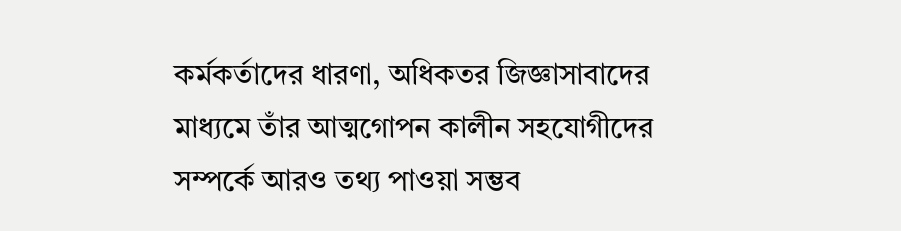কর্মকর্তাদের ধারণা, অধিকতর জিজ্ঞাসাবাদের মাধ্যমে তাঁর আত্মগোপন কালীন সহযোগীদের সম্পর্কে আরও তথ্য পাওয়া সম্ভব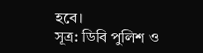হবে।
সূত্র: ডিবি পুলিশ ও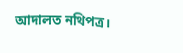আদালত নথিপত্র।